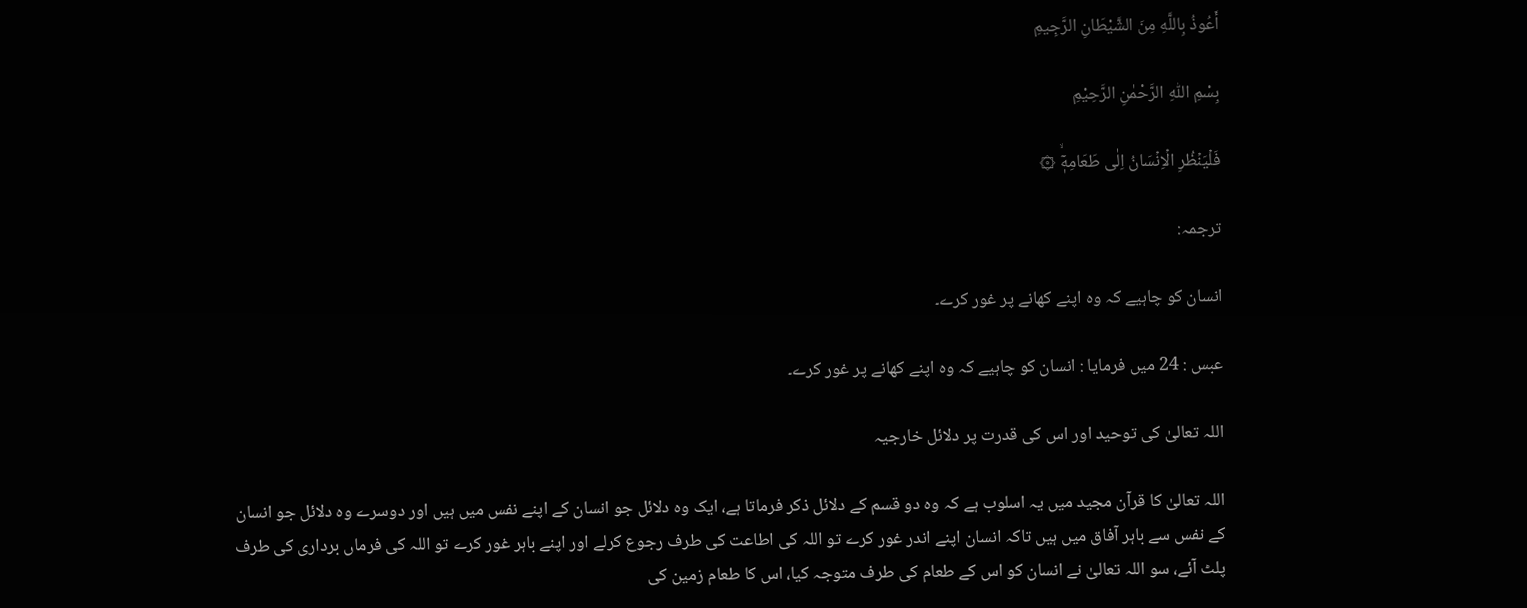أَعُوذُ بِاللَّهِ مِنَ الشَّيْطَانِ الرَّجِيمِ

بِسْمِ اللّٰهِ الرَّحْمٰنِ الرَّحِيْمِ

فَلۡيَنۡظُرِ الۡاِنۡسَانُ اِلٰى طَعَامِهٖۤۙ ۞

ترجمہ:

انسان کو چاہیے کہ وہ اپنے کھانے پر غور کرے۔

عبس : 24 میں فرمایا : انسان کو چاہیے کہ وہ اپنے کھانے پر غور کرے۔

اللہ تعالیٰ کی توحید اور اس کی قدرت پر دلائل خارجیہ

اللہ تعالیٰ کا قرآن مجید میں یہ اسلوب ہے کہ وہ دو قسم کے دلائل ذکر فرماتا ہے، ایک وہ دلائل جو انسان کے اپنے نفس میں ہیں اور دوسرے وہ دلائل جو انسان کے نفس سے باہر آفاق میں ہیں تاکہ انسان اپنے اندر غور کرے تو اللہ کی اطاعت کی طرف رجوع کرلے اور اپنے باہر غور کرے تو اللہ کی فرماں برداری کی طرف پلٹ آئے، سو اللہ تعالیٰ نے انسان کو اس کے طعام کی طرف متوجہ کیا، اس کا طعام زمین کی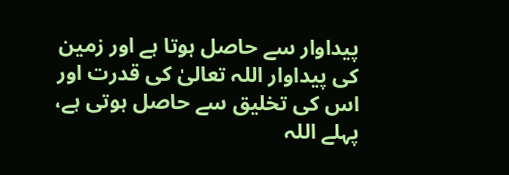پیداوار سے حاصل ہوتا ہے اور زمین کی پیداوار اللہ تعالیٰ کی قدرت اور اس کی تخلیق سے حاصل ہوتی ہے، پہلے اللہ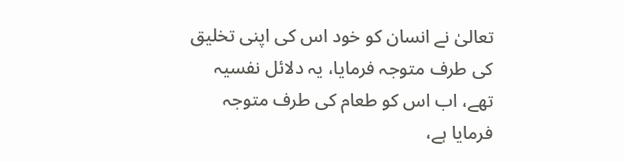تعالیٰ نے انسان کو خود اس کی اپنی تخلیق کی طرف متوجہ فرمایا، یہ دلائل نفسیہ تھے، اب اس کو طعام کی طرف متوجہ فرمایا ہے،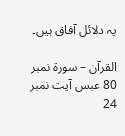یہ دلائل آفاق ہیں۔

القرآن – سورۃ نمبر 80 عبس آیت نمبر 24